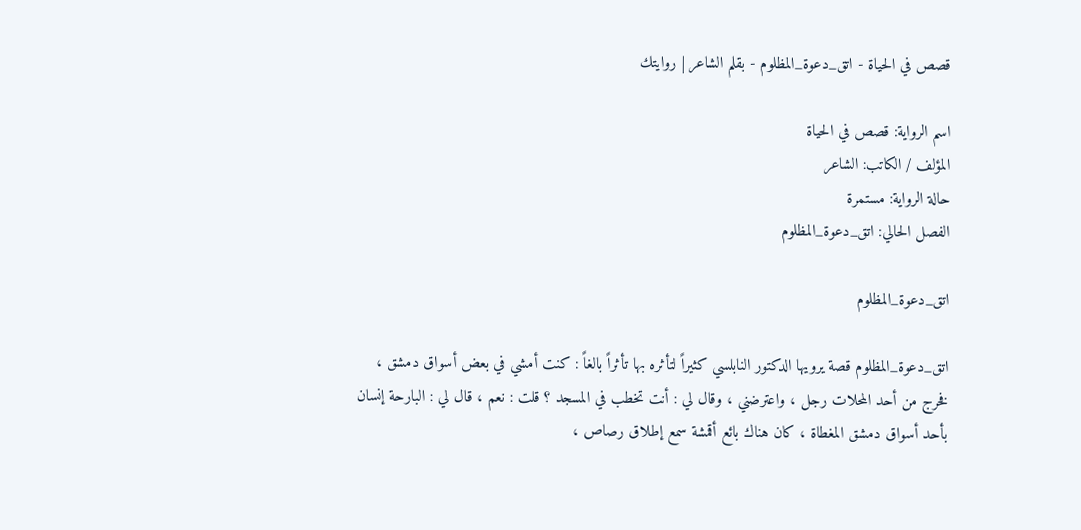قصص في الحياة - اتق_دعوة_المظلوم - بقلم الشاعر | روايتك

اسم الرواية: قصص في الحياة
المؤلف / الكاتب: الشاعر
حالة الرواية: مستمرة
الفصل الحالي: اتق_دعوة_المظلوم

اتق_دعوة_المظلوم

اتق_دعوة_المظلوم قصة يرويها الدكتور النابلسي كثيراً لتأثره بها تأثراً بالغاً : كنت أمشي في بعض أسواق دمشق ، فخرج من أحد المحلات رجل ، واعترضني ، وقال لي : أنت تخطب في المسجد ؟ قلت : نعم ، قال لي : البارحة إنسان بأحد أسواق دمشق المغطاة ، كان هناك بائع أقمشة سمع إطلاق رصاص ،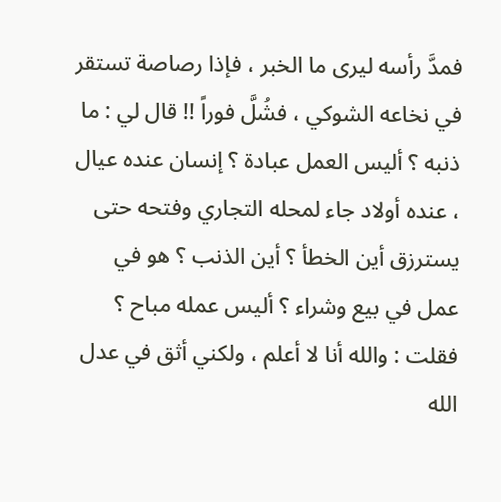فمدَّ رأسه ليرى ما الخبر ، فإذا رصاصة تستقر في نخاعه الشوكي ، فشُلَّ فوراً !! قال لي : ما ذنبه ؟ أليس العمل عبادة ؟ إنسان عنده عيال ، عنده أولاد جاء لمحله التجاري وفتحه حتى يسترزق أين الخطأ ؟ أين الذنب ؟ هو في عمل في بيع وشراء ؟ أليس عمله مباح ؟ فقلت : والله أنا لا أعلم ، ولكني أثق في عدل الله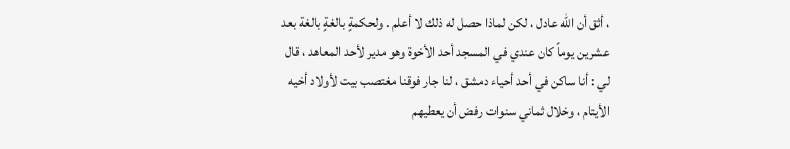، أثق أن الله عادل ، لكن لماذا حصل له ذلك لا أعلم . ولحكمةٍ بالغةٍ بالغة بعد عشرين يوماً كان عندي في المسجد أحد الأخوة وهو مدير لأحد المعاهد ، قال لي : أنا ساكن في أحد أحياء دمشق ، لنا جار فوقنا مغتصب بيت لأولاد أخيه الأيتام ، وخلال ثماني سنوات رفض أن يعطيهم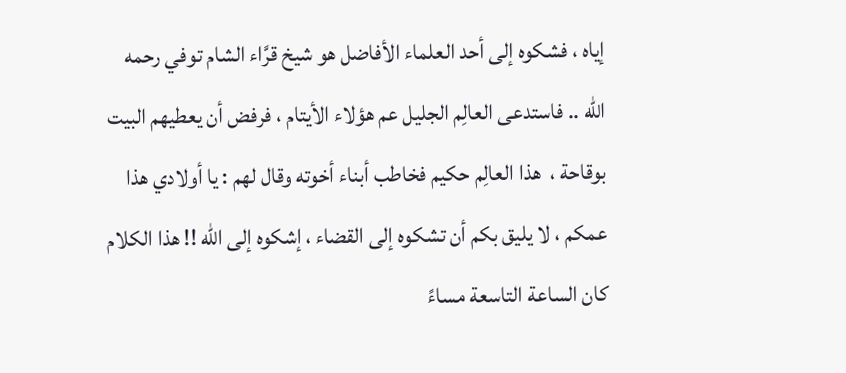إياه ، فشكوه إلى أحد العلماء الأفاضل هو شيخ قرَّاء الشام توفي رحمه الله .. فاستدعى العالِم الجليل عم هؤلاء الأيتام ، فرفض أن يعطيهم البيت بوقاحة ،  هذا العالِم حكيم فخاطب أبناء أخوته وقال لهم : يا أولادي هذا عمكم ، لا يليق بكم أن تشكوه إلى القضاء ، إشكوه إلى الله !! هذا الكلام كان الساعة التاسعة مساءً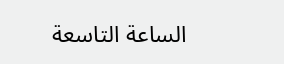الساعة التاسعة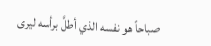صباحاً هو نفسه الذي أطلَّ برأسه ليرى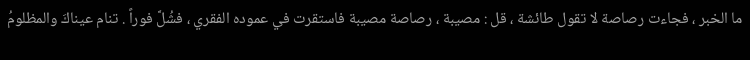ما الخبر ، فجاءت رصاصة لا تقول طائشة ، قل : مصيبة ، رصاصة مصيبة فاستقرت في عموده الفقري ، فشُلَّ فوراً . تنام عيناكَ والمظلومُ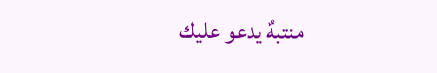منتبهٌ يدعو عليك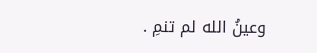وعينُ الله لم تنمِ .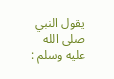يقول النبي صلى الله عليه وسلم :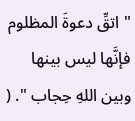" اتقِّ دعوةَ المظلوم فإنَّها ليس بينها وبين اللهِ حِجاب ". (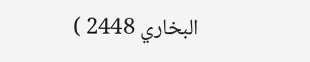البخاري 2448 )